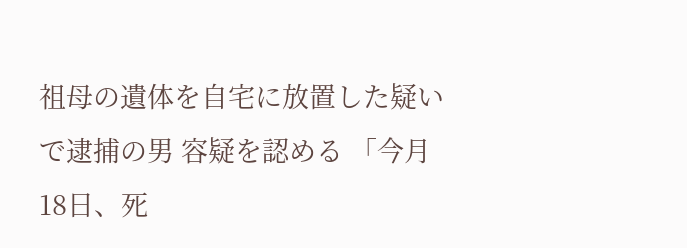祖母の遺体を自宅に放置した疑いで逮捕の男 容疑を認める 「今月18日、死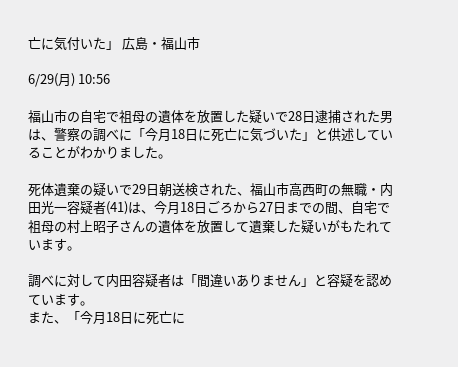亡に気付いた」 広島・福山市

6/29(月) 10:56

福山市の自宅で祖母の遺体を放置した疑いで28日逮捕された男は、警察の調べに「今月18日に死亡に気づいた」と供述していることがわかりました。

死体遺棄の疑いで29日朝送検された、福山市高西町の無職・内田光一容疑者(41)は、今月18日ごろから27日までの間、自宅で祖母の村上昭子さんの遺体を放置して遺棄した疑いがもたれています。

調べに対して内田容疑者は「間違いありません」と容疑を認めています。
また、「今月18日に死亡に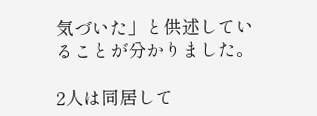気づいた」と供述していることが分かりました。

2人は同居して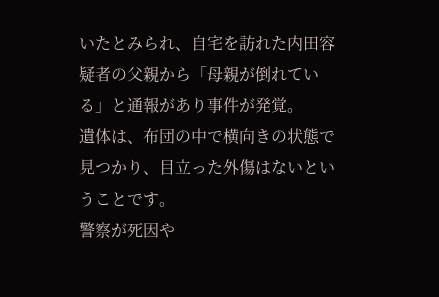いたとみられ、自宅を訪れた内田容疑者の父親から「母親が倒れている」と通報があり事件が発覚。
遺体は、布団の中で横向きの状態で見つかり、目立った外傷はないということです。
警察が死因や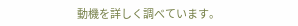動機を詳しく調べています。